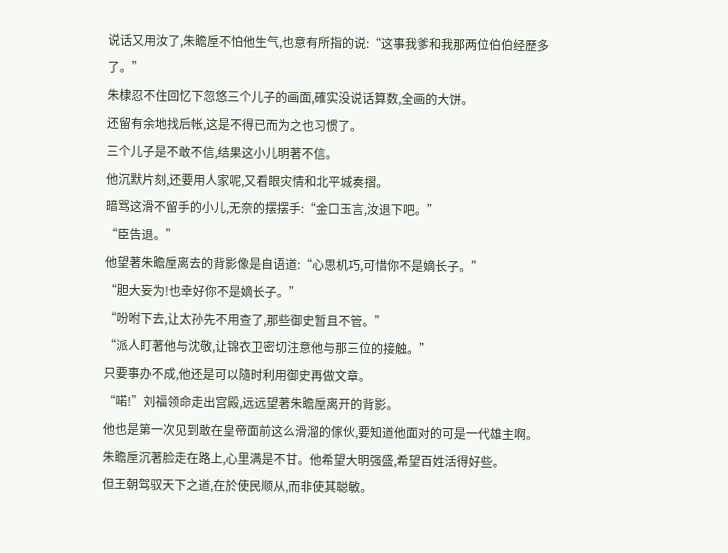说话又用汝了,朱瞻垕不怕他生气,也意有所指的说:“这事我爹和我那两位伯伯经歷多了。”
朱棣忍不住回忆下忽悠三个儿子的画面,確实没说话算数,全画的大饼。
还留有余地找后帐,这是不得已而为之也习惯了。
三个儿子是不敢不信,结果这小儿明著不信。
他沉默片刻,还要用人家呢,又看眼灾情和北平城奏摺。
暗骂这滑不留手的小儿,无奈的摆摆手:“金口玉言,汝退下吧。”
“臣告退。”
他望著朱瞻垕离去的背影像是自语道:“心思机巧,可惜你不是嫡长子。”
“胆大妄为!也幸好你不是嫡长子。”
“吩咐下去,让太孙先不用查了,那些御史暂且不管。”
“派人盯著他与沈敬,让锦衣卫密切注意他与那三位的接触。”
只要事办不成,他还是可以隨时利用御史再做文章。
“喏!”刘福领命走出宫殿,远远望著朱瞻垕离开的背影。
他也是第一次见到敢在皇帝面前这么滑溜的傢伙,要知道他面对的可是一代雄主啊。
朱瞻垕沉著脸走在路上,心里满是不甘。他希望大明强盛,希望百姓活得好些。
但王朝驾驭天下之道,在於使民顺从,而非使其聪敏。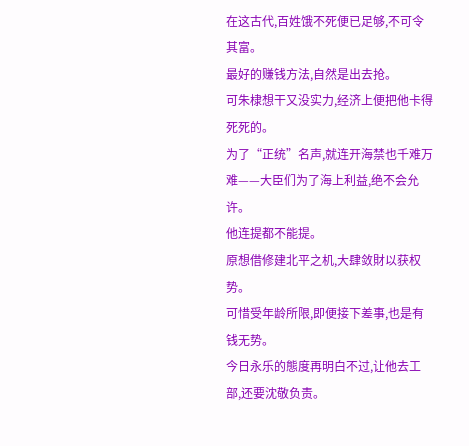在这古代,百姓饿不死便已足够,不可令其富。
最好的赚钱方法,自然是出去抢。
可朱棣想干又没实力,经济上便把他卡得死死的。
为了“正统”名声,就连开海禁也千难万难——大臣们为了海上利益,绝不会允许。
他连提都不能提。
原想借修建北平之机,大肆敛財以获权势。
可惜受年龄所限,即便接下差事,也是有钱无势。
今日永乐的態度再明白不过,让他去工部,还要沈敬负责。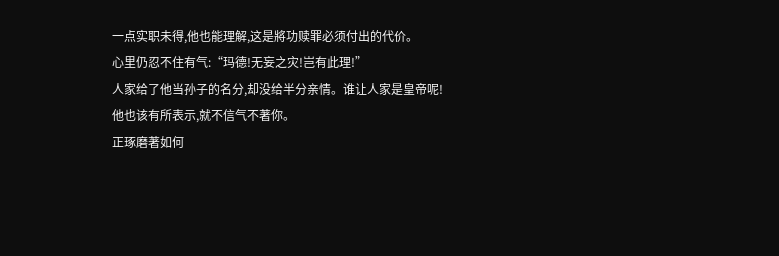一点实职未得,他也能理解,这是將功赎罪必须付出的代价。
心里仍忍不住有气:“玛德!无妄之灾!岂有此理!”
人家给了他当孙子的名分,却没给半分亲情。谁让人家是皇帝呢!
他也该有所表示,就不信气不著你。
正琢磨著如何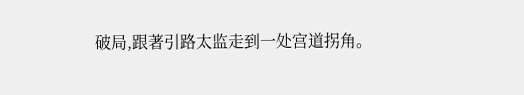破局,跟著引路太监走到一处宫道拐角。